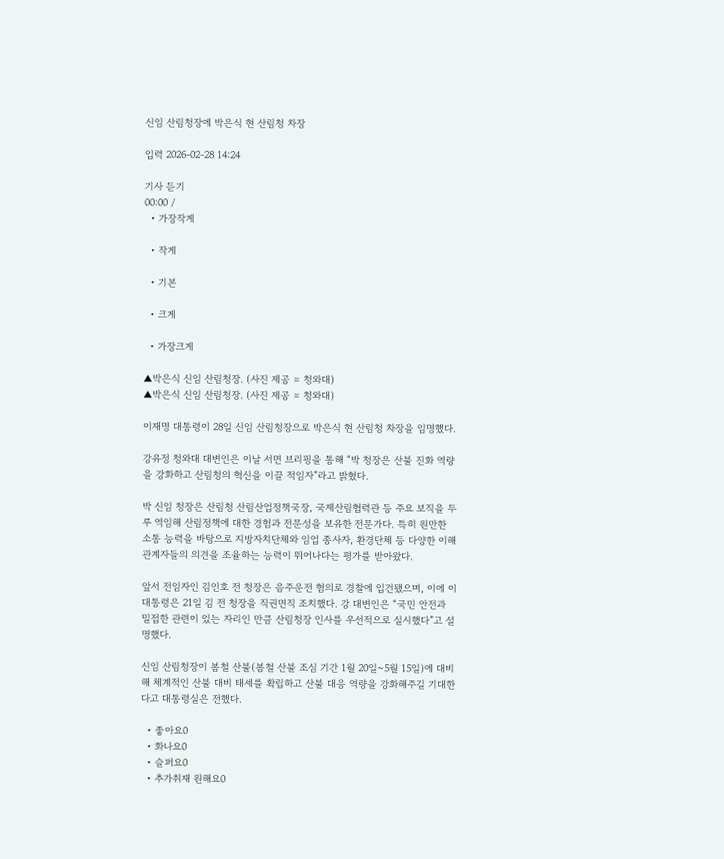신임 산림청장에 박은식 현 산림청 차장

입력 2026-02-28 14:24

기사 듣기
00:00 /
  • 가장작게

  • 작게

  • 기본

  • 크게

  • 가장크게

▲박은식 신임 산림청장. (사진 제공 = 청와대)
▲박은식 신임 산림청장. (사진 제공 = 청와대)

이재명 대통령이 28일 신임 산림청장으로 박은식 현 산림청 차장을 임명했다.

강유정 청와대 대변인은 이날 서면 브리핑을 통해 “박 청장은 산불 진화 역량을 강화하고 산림청의 혁신을 이끌 적임자”라고 밝혔다.

박 신임 청장은 산림청 산림산업정책국장, 국제산림협력관 등 주요 보직을 두루 역임해 산림정책에 대한 경험과 전문성을 보유한 전문가다. 특히 원만한 소통 능력을 바탕으로 지방자치단체와 임업 종사자, 환경단체 등 다양한 이해관계자들의 의견을 조율하는 능력이 뛰어나다는 평가를 받아왔다.

앞서 전임자인 김인호 전 청장은 음주운전 혐의로 경찰에 입건됐으며, 이에 이 대통령은 21일 김 전 청장을 직권면직 조치했다. 강 대변인은 “국민 안전과 밀접한 관련이 있는 자리인 만큼 산림청장 인사를 우선적으로 실시했다”고 설명했다.

신임 산림청장이 봄철 산불(봄철 산불 조심 기간 1월 20일~5월 15일)에 대비해 체계적인 산불 대비 태세를 확립하고 산불 대응 역량을 강화해주길 기대한다고 대통령실은 전했다.

  • 좋아요0
  • 화나요0
  • 슬퍼요0
  • 추가취재 원해요0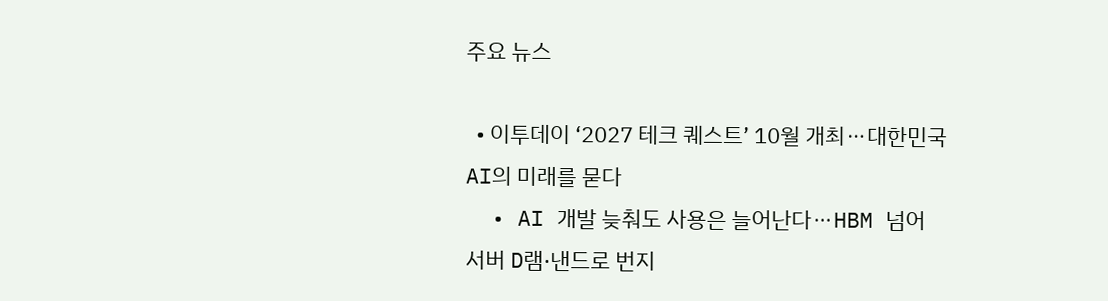주요 뉴스

  • 이투데이 ‘2027 테크 퀘스트’ 10월 개최⋯대한민국 AI의 미래를 묻다
  • AI 개발 늦춰도 사용은 늘어난다⋯HBM 넘어 서버 D램·낸드로 번지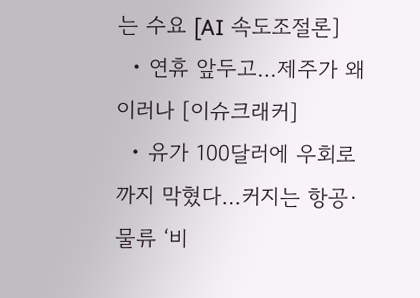는 수요 [AI 속도조절론]
  • 연휴 앞두고…제주가 왜 이러나 [이슈크래커]
  • 유가 100달러에 우회로까지 막혔다…커지는 항공·물류 ‘비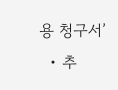용 청구서’
  • 추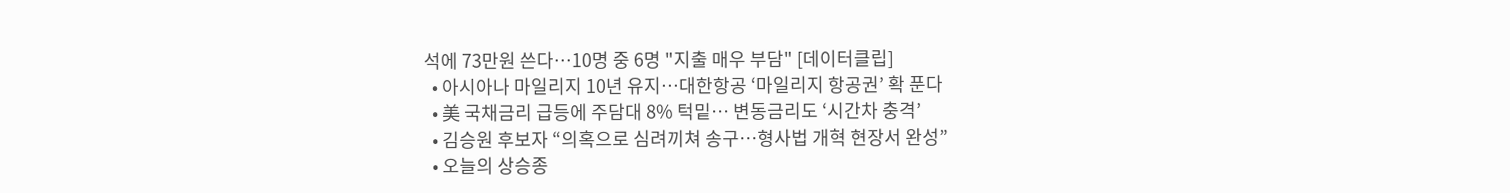석에 73만원 쓴다…10명 중 6명 "지출 매우 부담" [데이터클립]
  • 아시아나 마일리지 10년 유지…대한항공 ‘마일리지 항공권’ 확 푼다
  • 美 국채금리 급등에 주담대 8% 턱밑… 변동금리도 ‘시간차 충격’
  • 김승원 후보자 “의혹으로 심려끼쳐 송구…형사법 개혁 현장서 완성”
  • 오늘의 상승종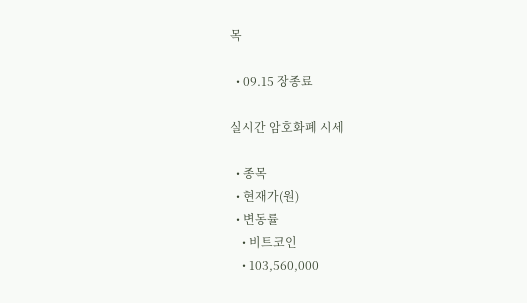목

  • 09.15 장종료

실시간 암호화폐 시세

  • 종목
  • 현재가(원)
  • 변동률
    • 비트코인
    • 103,560,000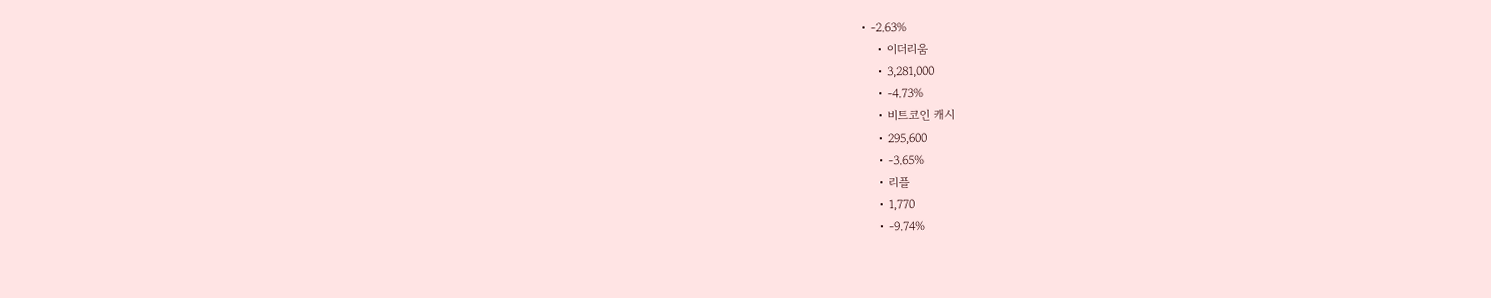• -2.63%
    • 이더리움
    • 3,281,000
    • -4.73%
    • 비트코인 캐시
    • 295,600
    • -3.65%
    • 리플
    • 1,770
    • -9.74%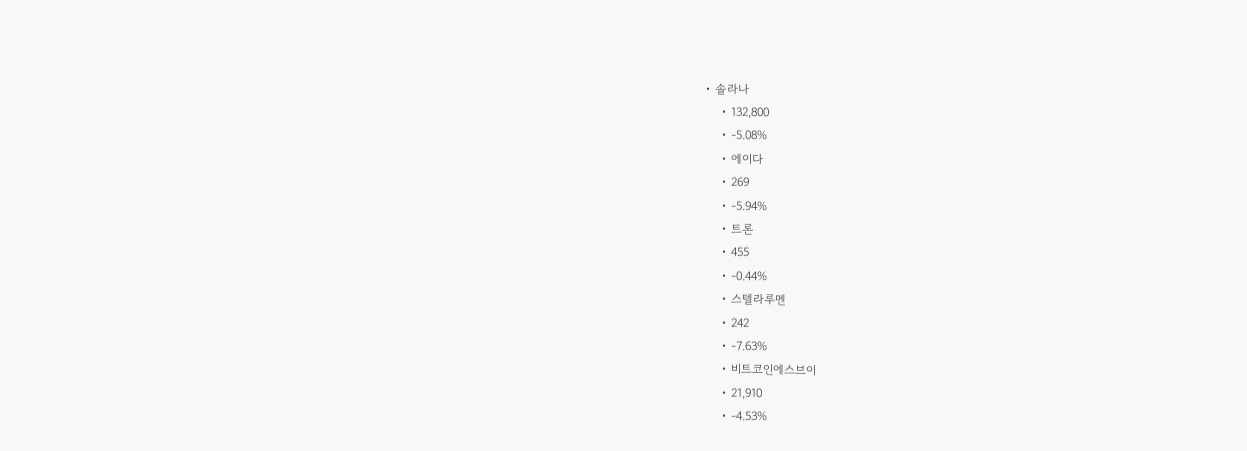• 솔라나
    • 132,800
    • -5.08%
    • 에이다
    • 269
    • -5.94%
    • 트론
    • 455
    • -0.44%
    • 스텔라루멘
    • 242
    • -7.63%
    • 비트코인에스브이
    • 21,910
    • -4.53%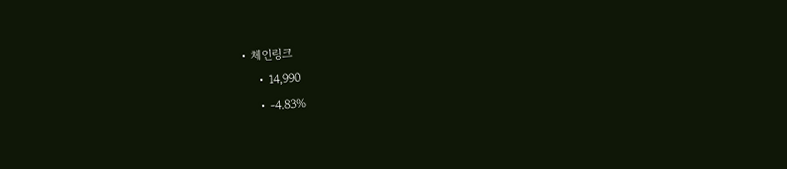• 체인링크
    • 14,990
    • -4.83%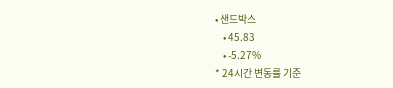• 샌드박스
    • 45.83
    • -5.27%
* 24시간 변동률 기준